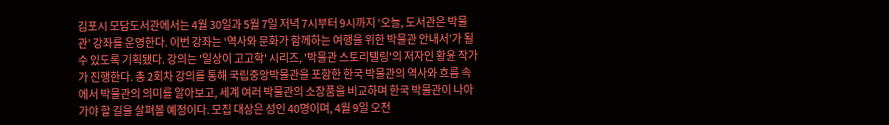김포시 모담도서관에서는 4월 30일과 5월 7일 저녁 7시부터 9시까지 ‘오늘, 도서관은 박물관’ 강좌를 운영한다. 이번 강좌는 ‘역사와 문화가 함께하는 여행을 위한 박물관 안내서’가 될 수 있도록 기획됐다. 강의는 '일상이 고고학' 시리즈, '박물관 스토리텔링'의 저자인 황윤 작가가 진행한다. 총 2회차 강의를 통해 국립중앙박물관을 포함한 한국 박물관의 역사와 흐름 속에서 박물관의 의미를 알아보고, 세계 여러 박물관의 소장품을 비교하며 한국 박물관이 나아가야 할 길을 살펴볼 예정이다. 모집 대상은 성인 40명이며, 4월 9일 오전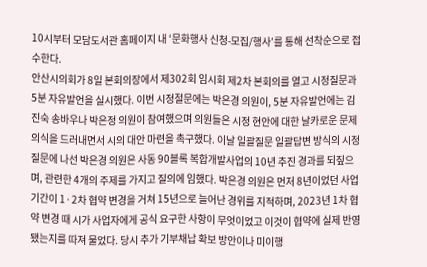10시부터 모담도서관 홈페이지 내 ‘문화행사 신청-모집/행사’를 통해 선착순으로 접수한다.
안산시의회가 8일 본회의장에서 제302회 임시회 제2차 본회의를 열고 시정질문과 5분 자유발언을 실시했다. 이번 시정절문에는 박은경 의원이, 5분 자유발언에는 김진숙 송바우나 박은정 의원이 참여했으며 의원들은 시정 현안에 대한 날카로운 문제의식을 드러내면서 시의 대안 마련을 촉구했다. 이날 일괄질문 일괄답변 방식의 시정질문에 나선 박은경 의원은 사동 90블록 복합개발사업의 10년 추진 경과를 되짚으며, 관련한 4개의 주제를 가지고 질의에 임했다. 박은경 의원은 먼저 8년이었던 사업기간이 1·2차 협약 변경을 거쳐 15년으로 늘어난 경위를 지적하며, 2023년 1차 협약 변경 때 시가 사업자에게 공식 요구한 사항이 무엇이었고 이것이 협약에 실제 반영됐는지를 따져 물었다. 당시 추가 기부채납 확보 방안이나 미이행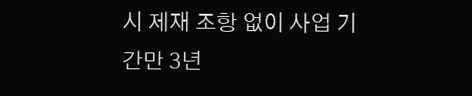시 제재 조항 없이 사업 기간만 3년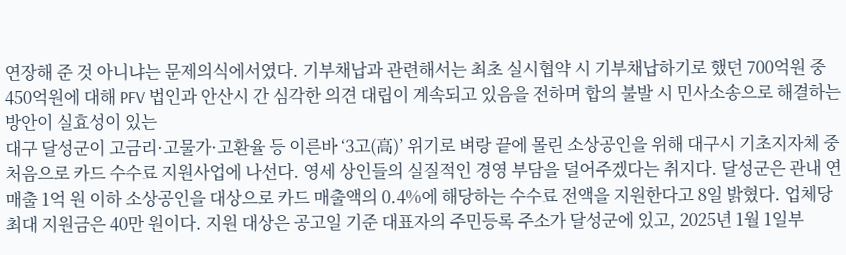연장해 준 것 아니냐는 문제의식에서였다. 기부채납과 관련해서는 최초 실시협약 시 기부채납하기로 했던 700억원 중 450억원에 대해 PFV 법인과 안산시 간 심각한 의견 대립이 계속되고 있음을 전하며 합의 불발 시 민사소송으로 해결하는 방안이 실효성이 있는
대구 달성군이 고금리·고물가·고환율 등 이른바 ‘3고(高)’ 위기로 벼랑 끝에 몰린 소상공인을 위해 대구시 기초지자체 중 처음으로 카드 수수료 지원사업에 나선다. 영세 상인들의 실질적인 경영 부담을 덜어주겠다는 취지다. 달성군은 관내 연 매출 1억 원 이하 소상공인을 대상으로 카드 매출액의 0.4%에 해당하는 수수료 전액을 지원한다고 8일 밝혔다. 업체당 최대 지원금은 40만 원이다. 지원 대상은 공고일 기준 대표자의 주민등록 주소가 달성군에 있고, 2025년 1월 1일부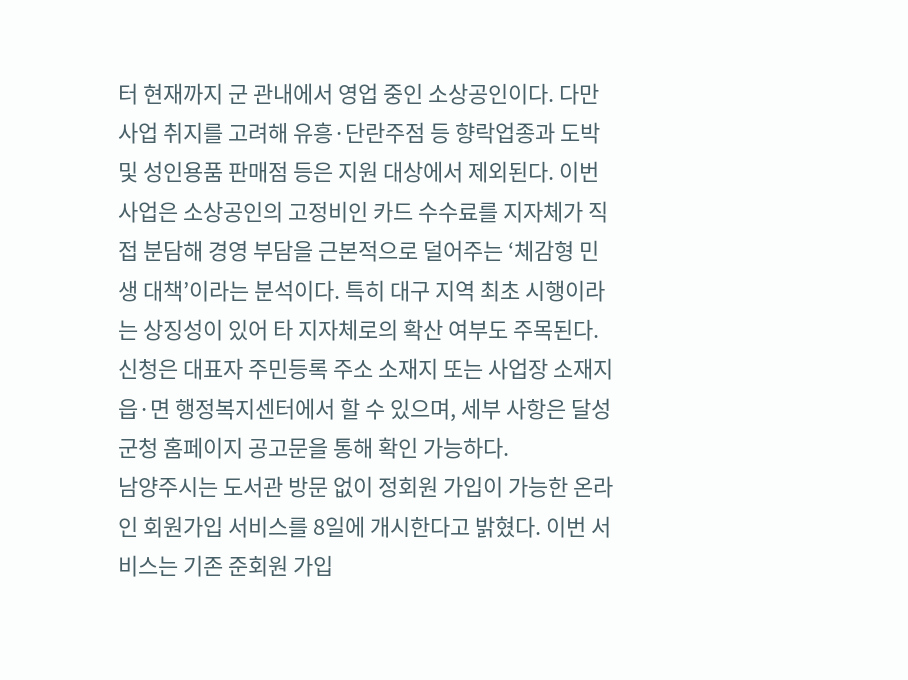터 현재까지 군 관내에서 영업 중인 소상공인이다. 다만 사업 취지를 고려해 유흥·단란주점 등 향락업종과 도박 및 성인용품 판매점 등은 지원 대상에서 제외된다. 이번 사업은 소상공인의 고정비인 카드 수수료를 지자체가 직접 분담해 경영 부담을 근본적으로 덜어주는 ‘체감형 민생 대책’이라는 분석이다. 특히 대구 지역 최초 시행이라는 상징성이 있어 타 지자체로의 확산 여부도 주목된다. 신청은 대표자 주민등록 주소 소재지 또는 사업장 소재지 읍·면 행정복지센터에서 할 수 있으며, 세부 사항은 달성군청 홈페이지 공고문을 통해 확인 가능하다.
남양주시는 도서관 방문 없이 정회원 가입이 가능한 온라인 회원가입 서비스를 8일에 개시한다고 밝혔다. 이번 서비스는 기존 준회원 가입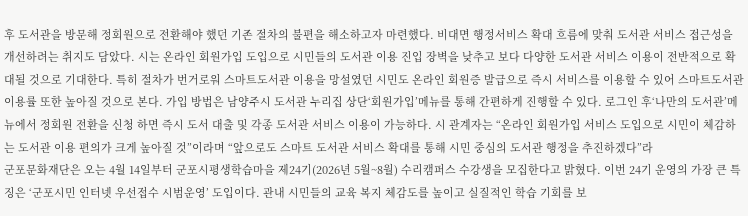후 도서관을 방문해 정회원으로 전환해야 했던 기존 절차의 불편을 해소하고자 마련했다. 비대면 행정서비스 확대 흐름에 맞춰 도서관 서비스 접근성을 개선하려는 취지도 담았다. 시는 온라인 회원가입 도입으로 시민들의 도서관 이용 진입 장벽을 낮추고 보다 다양한 도서관 서비스 이용이 전반적으로 확대될 것으로 기대한다. 특히 절차가 번거로워 스마트도서관 이용을 망설였던 시민도 온라인 회원증 발급으로 즉시 서비스를 이용할 수 있어 스마트도서관 이용률 또한 높아질 것으로 본다. 가입 방법은 남양주시 도서관 누리집 상단‘회원가입’메뉴를 통해 간편하게 진행할 수 있다. 로그인 후‘나만의 도서관’메뉴에서 정회원 전환을 신청 하면 즉시 도서 대출 및 각종 도서관 서비스 이용이 가능하다. 시 관계자는 “온라인 회원가입 서비스 도입으로 시민이 체감하는 도서관 이용 편의가 크게 높아질 것”이라며 “앞으로도 스마트 도서관 서비스 확대를 통해 시민 중심의 도서관 행정을 추진하겠다”라
군포문화재단은 오는 4월 14일부터 군포시평생학습마을 제24기(2026년 5월~8월) 수리캠퍼스 수강생을 모집한다고 밝혔다. 이번 24기 운영의 가장 큰 특징은 ‘군포시민 인터넷 우선접수 시범운영’ 도입이다. 관내 시민들의 교육 복지 체감도를 높이고 실질적인 학습 기회를 보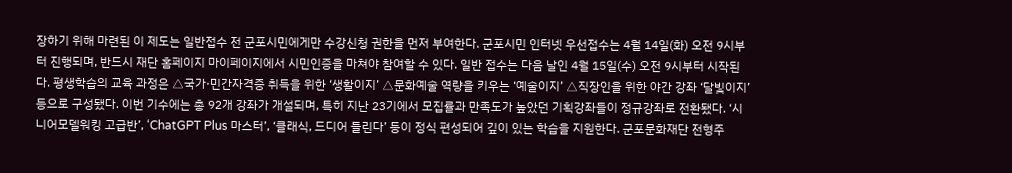장하기 위해 마련된 이 제도는 일반접수 전 군포시민에게만 수강신청 권한을 먼저 부여한다. 군포시민 인터넷 우선접수는 4월 14일(화) 오전 9시부터 진행되며, 반드시 재단 홈페이지 마이페이지에서 시민인증을 마쳐야 참여할 수 있다. 일반 접수는 다음 날인 4월 15일(수) 오전 9시부터 시작된다. 평생학습의 교육 과정은 △국가·민간자격증 취득을 위한 ‘생활이지’ △문화예술 역량을 키우는 ‘예술이지’ △직장인을 위한 야간 강좌 ‘달빛이지’ 등으로 구성됐다. 이번 기수에는 총 92개 강좌가 개설되며, 특히 지난 23기에서 모집률과 만족도가 높았던 기획강좌들이 정규강좌로 전환됐다. ‘시니어모델워킹 고급반’, ‘ChatGPT Plus 마스터’, ‘클래식, 드디어 들린다’ 등이 정식 편성되어 깊이 있는 학습을 지원한다. 군포문화재단 전형주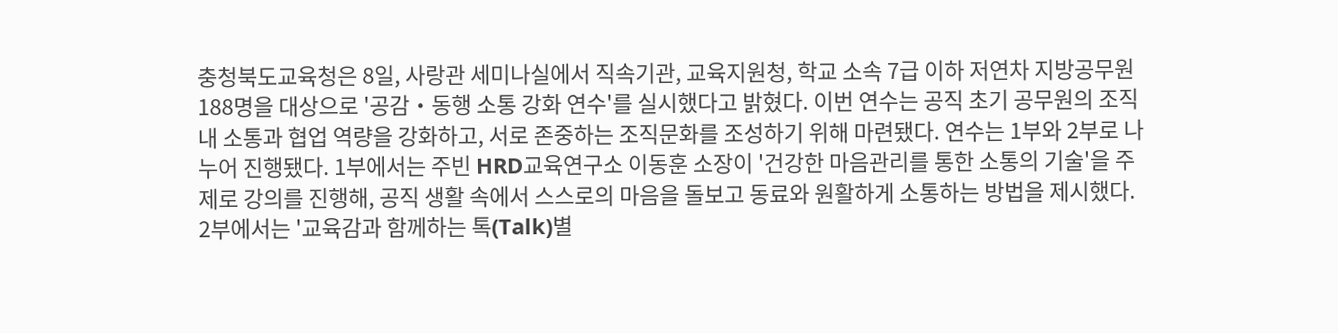충청북도교육청은 8일, 사랑관 세미나실에서 직속기관, 교육지원청, 학교 소속 7급 이하 저연차 지방공무원 188명을 대상으로 '공감‧동행 소통 강화 연수'를 실시했다고 밝혔다. 이번 연수는 공직 초기 공무원의 조직 내 소통과 협업 역량을 강화하고, 서로 존중하는 조직문화를 조성하기 위해 마련됐다. 연수는 1부와 2부로 나누어 진행됐다. 1부에서는 주빈 HRD교육연구소 이동훈 소장이 '건강한 마음관리를 통한 소통의 기술'을 주제로 강의를 진행해, 공직 생활 속에서 스스로의 마음을 돌보고 동료와 원활하게 소통하는 방법을 제시했다. 2부에서는 '교육감과 함께하는 톡(Talk)별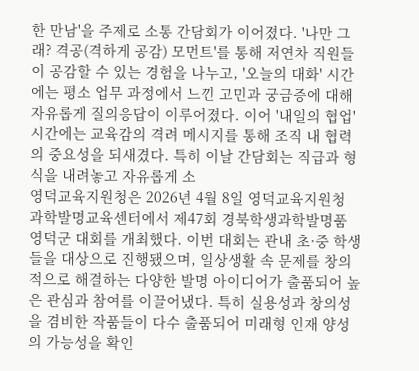한 만남'을 주제로 소통 간담회가 이어졌다. '나만 그래? 격공(격하게 공감) 모먼트'를 통해 저연차 직원들이 공감할 수 있는 경험을 나누고, '오늘의 대화' 시간에는 평소 업무 과정에서 느낀 고민과 궁금증에 대해 자유롭게 질의응답이 이루어졌다. 이어 '내일의 협업' 시간에는 교육감의 격려 메시지를 통해 조직 내 협력의 중요성을 되새겼다. 특히 이날 간담회는 직급과 형식을 내려놓고 자유롭게 소
영덕교육지원청은 2026년 4월 8일 영덕교육지원청 과학발명교육센터에서 제47회 경북학생과학발명품 영덕군 대회를 개최했다. 이번 대회는 관내 초·중 학생들을 대상으로 진행됐으며, 일상생활 속 문제를 창의적으로 해결하는 다양한 발명 아이디어가 출품되어 높은 관심과 참여를 이끌어냈다. 특히 실용성과 창의성을 겸비한 작품들이 다수 출품되어 미래형 인재 양성의 가능성을 확인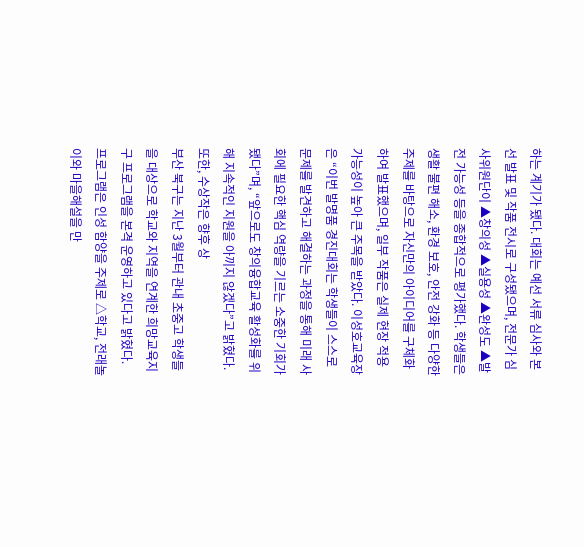하는 계기가 됐다. 대회는 예선 서류 심사와 본선 발표 및 작품 전시로 구성됐으며, 전문가 심사위원단이 ▲창의성 ▲실용성 ▲완성도 ▲발전 가능성 등을 종합적으로 평가했다. 학생들은 생활 불편 해소, 환경 보호, 안전 강화 등 다양한 주제를 바탕으로 자신만의 아이디어를 구체화하여 발표했으며, 일부 작품은 실제 현장 적용 가능성이 높아 큰 주목을 받았다. 이성호교육장은 “이번 발명품 경진대회는 학생들이 스스로 문제를 발견하고 해결하는 과정을 통해 미래 사회에 필요한 핵심 역량을 기르는 소중한 기회가 됐다”며, “앞으로도 창의융합교육 활성화를 위해 지속적인 지원을 아끼지 않겠다”고 밝혔다. 또한, 수상작은 향후 상
부산 북구는 지난 3월부터 관내 초중고 학생들을 대상으로 학교와 지역을 연계한 희망교육지구 프로그램을 본격 운영하고 있다고 밝혔다. 프로그램은 인성 함양을 주제로 △학교, 전래놀이와 마을해설을 만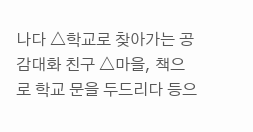나다 △학교로 찾아가는 공감대화 친구 △마을, 책으로 학교 문을 두드리다 등으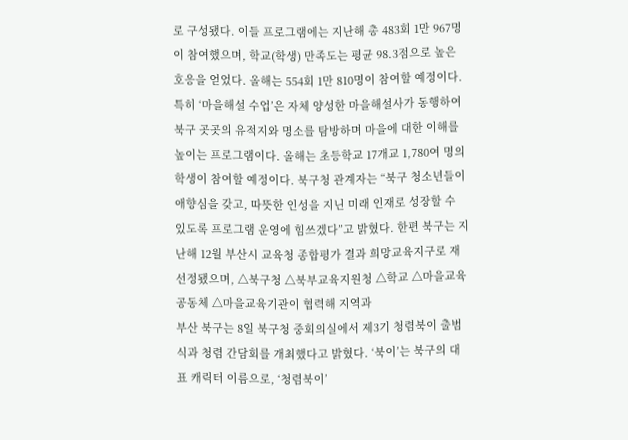로 구성됐다. 이들 프로그램에는 지난해 총 483회 1만 967명이 참여했으며, 학교(학생) 만족도는 평균 98.3점으로 높은 호응을 얻었다. 올해는 554회 1만 810명이 참여할 예정이다. 특히 ‘마을해설 수업’은 자체 양성한 마을해설사가 동행하여 북구 곳곳의 유적지와 명소를 탐방하며 마을에 대한 이해를 높이는 프로그램이다. 올해는 초등학교 17개교 1,780여 명의 학생이 참여할 예정이다. 북구청 관계자는 “북구 청소년들이 애향심을 갖고, 따뜻한 인성을 지닌 미래 인재로 성장할 수 있도록 프로그램 운영에 힘쓰겠다”고 밝혔다. 한편 북구는 지난해 12월 부산시 교육청 종합평가 결과 희망교육지구로 재선정됐으며, △북구청 △북부교육지원청 △학교 △마을교육공동체 △마을교육기관이 협력해 지역과
부산 북구는 8일 북구청 중회의실에서 제3기 청렴북이 출범식과 청렴 간담회를 개최했다고 밝혔다. ‘북이’는 북구의 대표 캐릭터 이름으로, ‘청렴북이’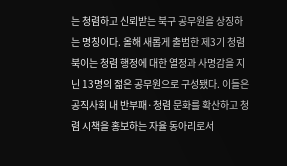는 청렴하고 신뢰받는 북구 공무원을 상징하는 명칭이다. 올해 새롭게 출범한 제3기 청렴북이는 청렴 행정에 대한 열정과 사명감을 지닌 13명의 젊은 공무원으로 구성됐다. 이들은 공직사회 내 반부패·청렴 문화를 확산하고 청렴 시책을 홍보하는 자율 동아리로서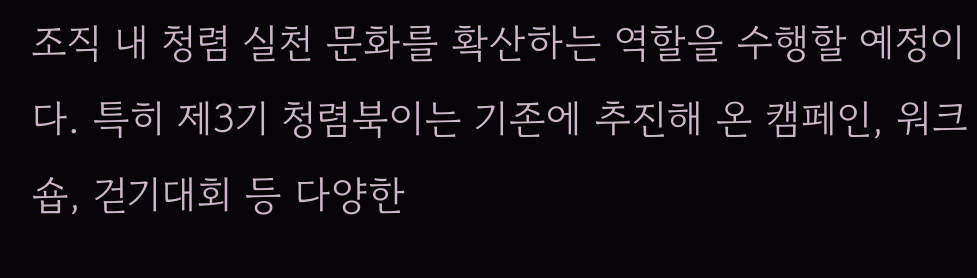조직 내 청렴 실천 문화를 확산하는 역할을 수행할 예정이다. 특히 제3기 청렴북이는 기존에 추진해 온 캠페인, 워크숍, 걷기대회 등 다양한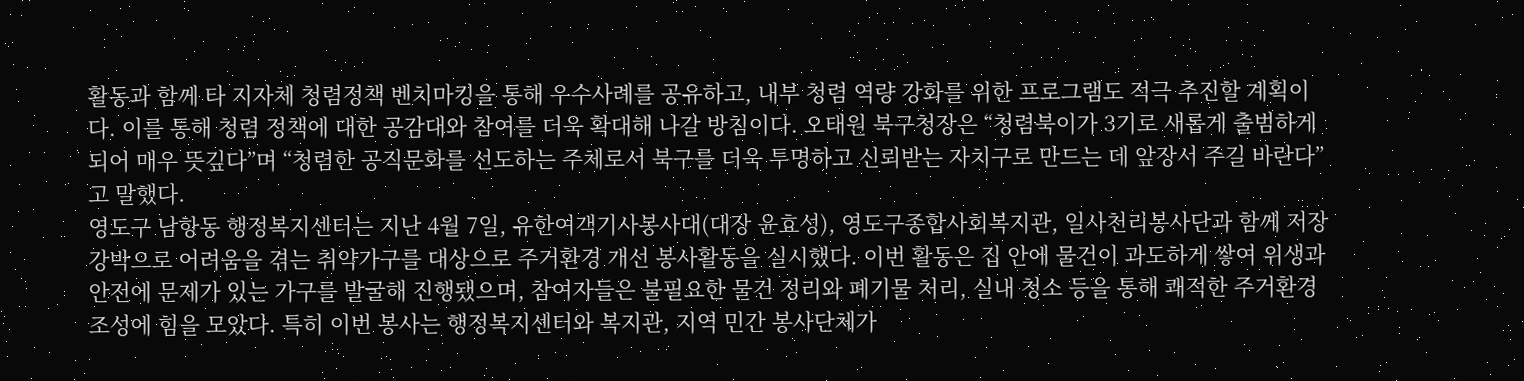활동과 함께 타 지자체 청렴정책 벤치마킹을 통해 우수사례를 공유하고, 내부 청렴 역량 강화를 위한 프로그램도 적극 추진할 계획이다. 이를 통해 청렴 정책에 대한 공감대와 참여를 더욱 확대해 나갈 방침이다. 오태원 북구청장은 “청렴북이가 3기로 새롭게 출범하게 되어 매우 뜻깊다”며 “청렴한 공직문화를 선도하는 주체로서 북구를 더욱 투명하고 신뢰받는 자치구로 만드는 데 앞장서 주길 바란다”고 말했다.
영도구 남항동 행정복지센터는 지난 4월 7일, 유한여객기사봉사대(대장 윤효성), 영도구종합사회복지관, 일사천리봉사단과 함께 저장강박으로 어려움을 겪는 취약가구를 대상으로 주거환경 개선 봉사활동을 실시했다. 이번 활동은 집 안에 물건이 과도하게 쌓여 위생과 안전에 문제가 있는 가구를 발굴해 진행됐으며, 참여자들은 불필요한 물건 정리와 폐기물 처리, 실내 청소 등을 통해 쾌적한 주거환경 조성에 힘을 모았다. 특히 이번 봉사는 행정복지센터와 복지관, 지역 민간 봉사단체가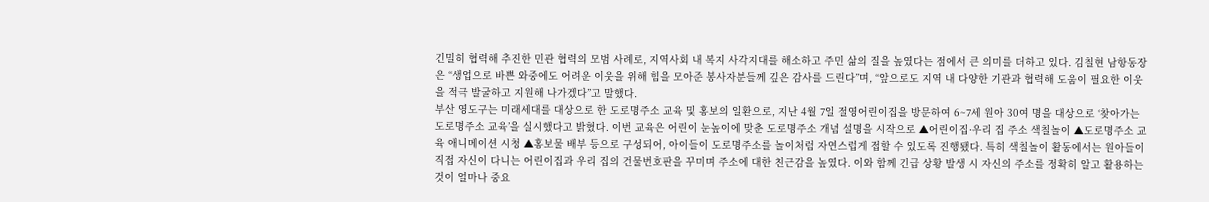긴밀히 협력해 추진한 민관 협력의 모범 사례로, 지역사회 내 복지 사각지대를 해소하고 주민 삶의 질을 높였다는 점에서 큰 의미를 더하고 있다. 김칠현 남항동장은 “생업으로 바쁜 와중에도 어려운 이웃을 위해 힘을 모아준 봉사자분들께 깊은 감사를 드린다”며, “앞으로도 지역 내 다양한 기관과 협력해 도움이 필요한 이웃을 적극 발굴하고 지원해 나가겠다”고 말했다.
부산 영도구는 미래세대를 대상으로 한 도로명주소 교육 및 홍보의 일환으로, 지난 4월 7일 절영어린이집을 방문하여 6~7세 원아 30여 명을 대상으로 ‘찾아가는 도로명주소 교육’을 실시했다고 밝혔다. 이번 교육은 어린이 눈높이에 맞춘 도로명주소 개념 설명을 시작으로 ▲어린이집·우리 집 주소 색칠놀이 ▲도로명주소 교육 애니메이션 시청 ▲홍보물 배부 등으로 구성되어, 아이들이 도로명주소를 놀이처럼 자연스럽게 접할 수 있도록 진행됐다. 특히 색칠놀이 활동에서는 원아들이 직접 자신이 다니는 어린이집과 우리 집의 건물번호판을 꾸미며 주소에 대한 친근감을 높였다. 이와 함께 긴급 상황 발생 시 자신의 주소를 정확히 알고 활용하는 것이 얼마나 중요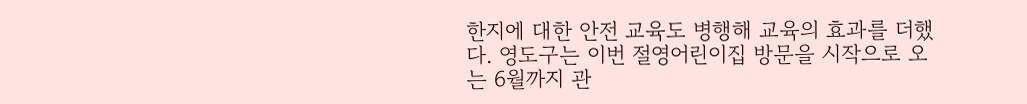한지에 대한 안전 교육도 병행해 교육의 효과를 더했다. 영도구는 이번 절영어린이집 방문을 시작으로 오는 6월까지 관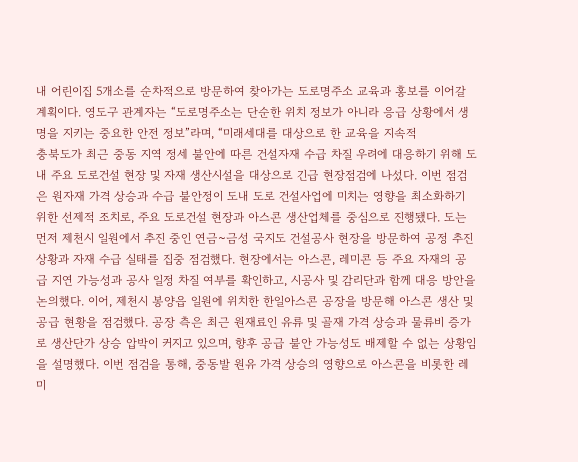내 어린이집 5개소를 순차적으로 방문하여 찾아가는 도로명주소 교육과 홍보를 이어갈 계획이다. 영도구 관계자는 “도로명주소는 단순한 위치 정보가 아니라 응급 상황에서 생명을 지키는 중요한 안전 정보”라며, “미래세대를 대상으로 한 교육을 지속적
충북도가 최근 중동 지역 정세 불안에 따른 건설자재 수급 차질 우려에 대응하기 위해 도내 주요 도로건설 현장 및 자재 생산시설을 대상으로 긴급 현장점검에 나섰다. 이번 점검은 원자재 가격 상승과 수급 불안정이 도내 도로 건설사업에 미치는 영향을 최소화하기 위한 선제적 조치로, 주요 도로건설 현장과 아스콘 생산업체를 중심으로 진행됐다. 도는 먼저 제천시 일원에서 추진 중인 연금~금성 국지도 건설공사 현장을 방문하여 공정 추진 상황과 자재 수급 실태를 집중 점검했다. 현장에서는 아스콘, 레미콘 등 주요 자재의 공급 지연 가능성과 공사 일정 차질 여부를 확인하고, 시공사 및 감리단과 함께 대응 방안을 논의했다. 이어, 제천시 봉양읍 일원에 위치한 한일아스콘 공장을 방문해 아스콘 생산 및 공급 현황을 점검했다. 공장 측은 최근 원재료인 유류 및 골재 가격 상승과 물류비 증가로 생산단가 상승 압박이 커지고 있으며, 향후 공급 불안 가능성도 배제할 수 없는 상황임을 설명했다. 이번 점검을 통해, 중동발 원유 가격 상승의 영향으로 아스콘을 비롯한 레미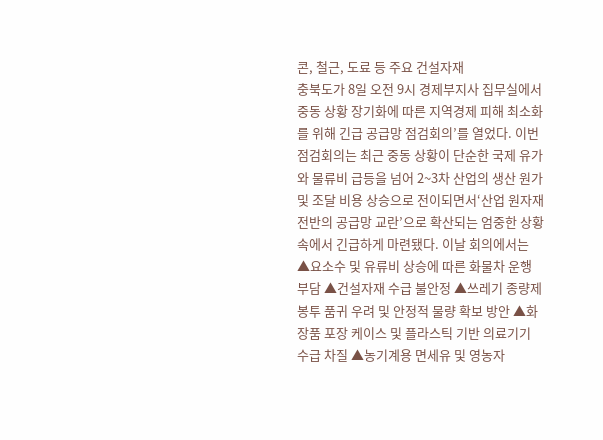콘, 철근, 도료 등 주요 건설자재
충북도가 8일 오전 9시 경제부지사 집무실에서 중동 상황 장기화에 따른 지역경제 피해 최소화를 위해 긴급 공급망 점검회의’를 열었다. 이번 점검회의는 최근 중동 상황이 단순한 국제 유가와 물류비 급등을 넘어 2~3차 산업의 생산 원가 및 조달 비용 상승으로 전이되면서‘산업 원자재 전반의 공급망 교란’으로 확산되는 엄중한 상황 속에서 긴급하게 마련됐다. 이날 회의에서는 ▲요소수 및 유류비 상승에 따른 화물차 운행 부담 ▲건설자재 수급 불안정 ▲쓰레기 종량제 봉투 품귀 우려 및 안정적 물량 확보 방안 ▲화장품 포장 케이스 및 플라스틱 기반 의료기기 수급 차질 ▲농기계용 면세유 및 영농자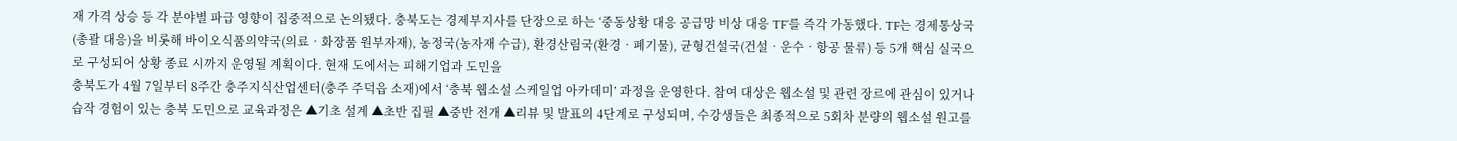재 가격 상승 등 각 분야별 파급 영향이 집중적으로 논의됐다. 충북도는 경제부지사를 단장으로 하는 ‘중동상황 대응 공급망 비상 대응 TF’를 즉각 가동했다. TF는 경제통상국(총괄 대응)을 비롯해 바이오식품의약국(의료‧화장품 원부자재), 농정국(농자재 수급), 환경산림국(환경‧폐기물), 균형건설국(건설‧운수‧항공 물류) 등 5개 핵심 실국으로 구성되어 상황 종료 시까지 운영될 계획이다. 현재 도에서는 피해기업과 도민을
충북도가 4월 7일부터 8주간 충주지식산업센터(충주 주덕읍 소재)에서 ‘충북 웹소설 스케일업 아카데미’ 과정을 운영한다. 참여 대상은 웹소설 및 관련 장르에 관심이 있거나 습작 경험이 있는 충북 도민으로 교육과정은 ▲기초 설계 ▲초반 집필 ▲중반 전개 ▲리뷰 및 발표의 4단계로 구성되며, 수강생들은 최종적으로 5회차 분량의 웹소설 원고를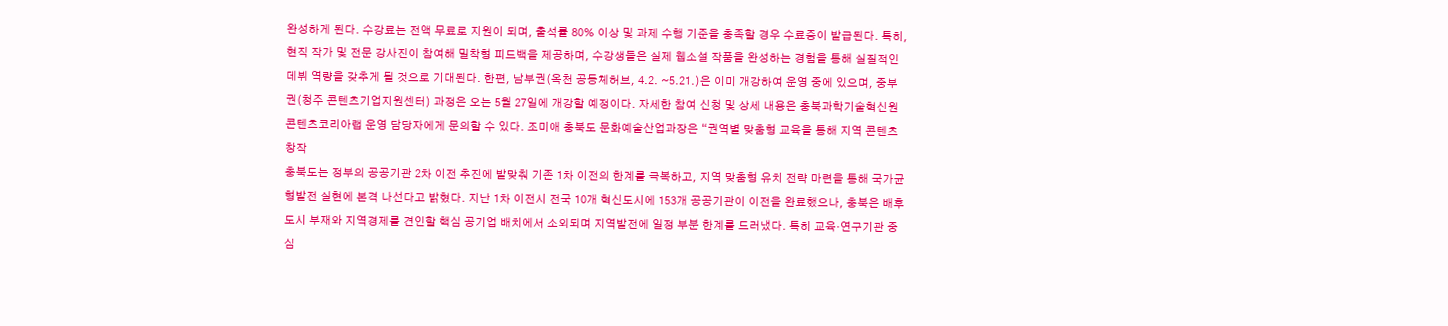완성하게 된다. 수강료는 전액 무료로 지원이 되며, 출석률 80% 이상 및 과제 수행 기준을 충족할 경우 수료증이 발급된다. 특히, 현직 작가 및 전문 강사진이 참여해 밀착형 피드백을 제공하며, 수강생들은 실제 웹소설 작품을 완성하는 경험을 통해 실질적인 데뷔 역량을 갖추게 될 것으로 기대된다. 한편, 남부권(옥천 공동체허브, 4.2. ~5.21.)은 이미 개강하여 운영 중에 있으며, 중부권(청주 콘텐츠기업지원센터) 과정은 오는 5월 27일에 개강할 예정이다. 자세한 참여 신청 및 상세 내용은 충북과학기술혁신원 콘텐츠코리아랩 운영 담당자에게 문의할 수 있다. 조미애 충북도 문화예술산업과장은 “권역별 맞춤형 교육을 통해 지역 콘텐츠 창작
충북도는 정부의 공공기관 2차 이전 추진에 발맞춰 기존 1차 이전의 한계를 극복하고, 지역 맞춤형 유치 전략 마련을 통해 국가균형발전 실현에 본격 나선다고 밝혔다. 지난 1차 이전시 전국 10개 혁신도시에 153개 공공기관이 이전을 완료했으나, 충북은 배후도시 부재와 지역경제를 견인할 핵심 공기업 배치에서 소외되며 지역발전에 일정 부분 한계를 드러냈다. 특히 교육·연구기관 중심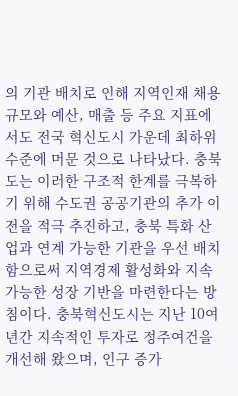의 기관 배치로 인해 지역인재 채용 규모와 예산, 매출 등 주요 지표에서도 전국 혁신도시 가운데 최하위 수준에 머문 것으로 나타났다. 충북도는 이러한 구조적 한계를 극복하기 위해 수도권 공공기관의 추가 이전을 적극 추진하고, 충북 특화 산업과 연계 가능한 기관을 우선 배치함으로써 지역경제 활성화와 지속가능한 성장 기반을 마련한다는 방침이다. 충북혁신도시는 지난 10여 년간 지속적인 투자로 정주여건을 개선해 왔으며, 인구 증가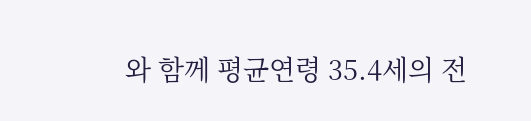와 함께 평균연령 35.4세의 전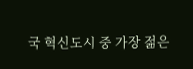국 혁신도시 중 가장 젊은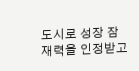도시로 성장 잠재력을 인정받고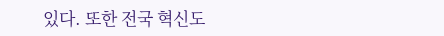있다. 또한 전국 혁신도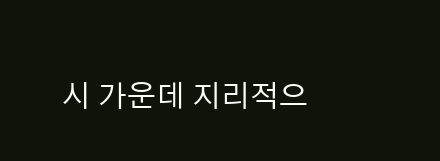시 가운데 지리적으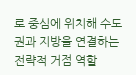로 중심에 위치해 수도권과 지방을 연결하는 전략적 거점 역할